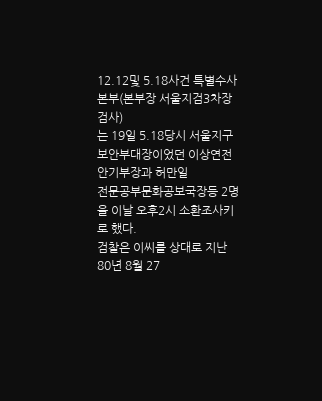12.12및 5.18사건 특별수사본부(본부장 서울지검3차장검사)
는 19일 5.18당시 서울지구 보안부대장이었던 이상연전안기부장과 허만일
전문공부문화공보국장등 2명을 이날 오후2시 소환조사키로 했다.
검찰은 이씨를 상대로 지난80년 8월 27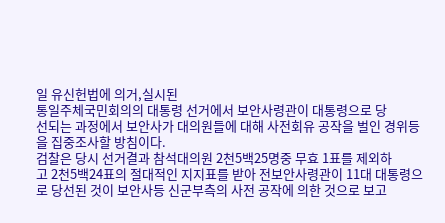일 유신헌법에 의거,실시된
통일주체국민회의의 대통령 선거에서 보안사령관이 대통령으로 당
선되는 과정에서 보안사가 대의원들에 대해 사전회유 공작을 벌인 경위등
을 집중조사할 방침이다.
검찰은 당시 선거결과 참석대의원 2천5백25명중 무효 1표를 제외하
고 2천5백24표의 절대적인 지지표를 받아 전보안사령관이 11대 대통령으
로 당선된 것이 보안사등 신군부측의 사전 공작에 의한 것으로 보고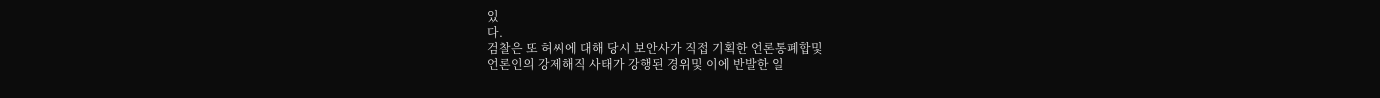있
다.
검찰은 또 허씨에 대해 당시 보안사가 직접 기획한 언론통폐합및
언론인의 강제해직 사태가 강행된 경위및 이에 반발한 일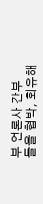부 언론사 간부
들을 협박, 회유해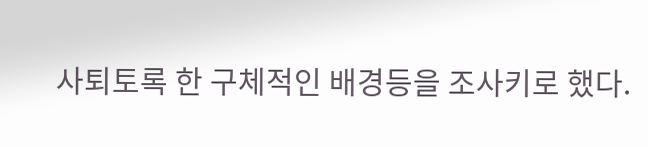사퇴토록 한 구체적인 배경등을 조사키로 했다.